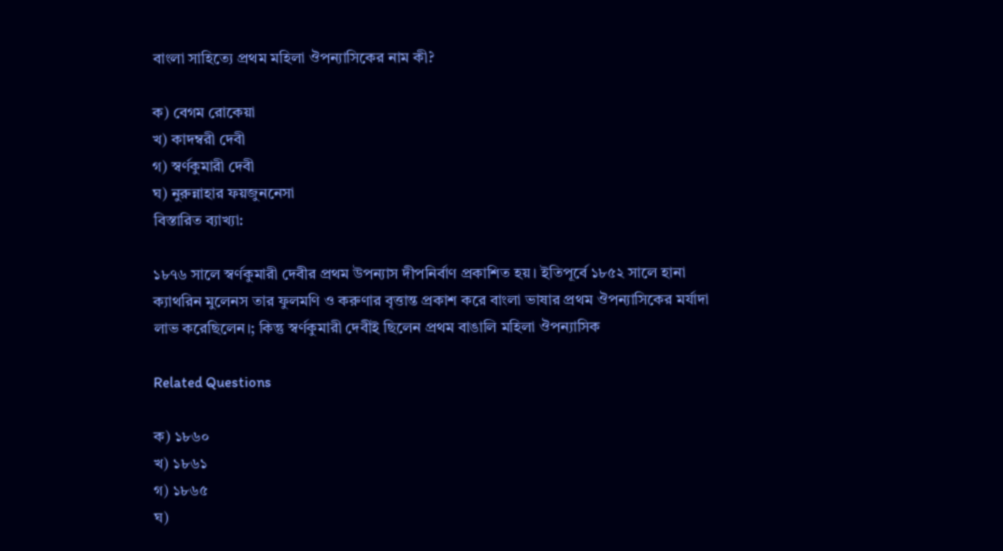বাংলা সাহিত্যে প্রথম মহিলা ঔপন্যাসিকের নাম কী?

ক) বেগম রোকেয়া
খ) কাদম্বরী দেবী
গ) স্বর্ণকুমারী দেবী
ঘ) নুরুন্নাহার ফয়জুননেসা
বিস্তারিত ব্যাখ্যা:

১৮৭৬ সালে স্বর্ণকুমারী দেবীর প্রথম উপন্যাস দীপনির্বাণ প্রকাশিত হয়। ইতিপূর্বে ১৮৫২ সালে হানা ক্যাথরিন মুলেনস তার ফুলমণি ও করুণার বৃত্তান্ত প্রকাশ করে বাংলা ভাষার প্রথম ঔপন্যাসিকের মর্যাদা লাভ করেছিলেন।; কিন্তু স্বর্ণকুমারী দেবীই ছিলেন প্রথম বাঙালি মহিলা ঔপন্যাসিক

Related Questions

ক) ১৮৬০
খ) ১৮৬১
গ) ১৮৬৫
ঘ)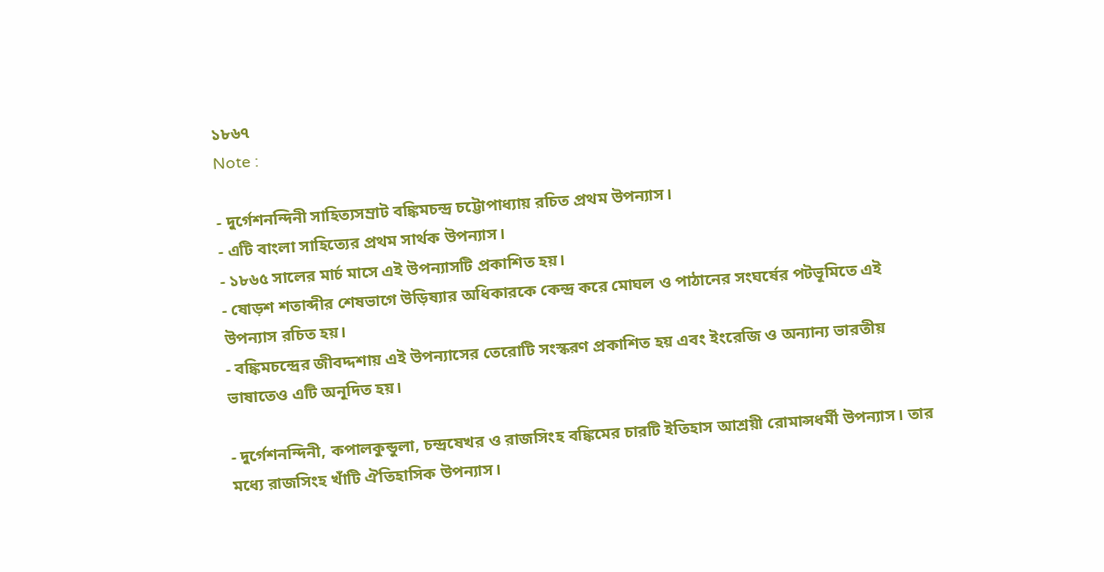১৮৬৭
Note :

- দুর্গেশনন্দিনী সাহিত্যসম্রাট বঙ্কিমচন্দ্র চট্টোপাধ্যায় রচিত প্রথম উপন্যাস।
- এটি বাংলা সাহিত্যের প্রথম সার্থক উপন্যাস।
- ১৮৬৫ সালের মার্চ মাসে এই উপন্যাসটি প্রকাশিত হয়।
- ষোড়শ শতাব্দীর শেষভাগে উড়িষ্যার অধিকারকে কেন্দ্র করে মোঘল ও পাঠানের সংঘর্ষের পটভূমিতে এই উপন্যাস রচিত হয়।
- বঙ্কিমচন্দ্রের জীবদ্দশায় এই উপন্যাসের তেরোটি সংস্করণ প্রকাশিত হয় এবং ইংরেজি ও অন্যান্য ভারতীয় ভাষাতেও এটি অনূদিত হয়।

- দুর্গেশনন্দিনী, কপালকুন্ডুলা, চন্দ্রষেখর ও রাজসিংহ বঙ্কিমের চারটি ইতিহাস আশ্রয়ী রোমান্সধর্মী উপন্যাস। তার মধ্যে রাজসিংহ খাঁটি ঐতিহাসিক উপন্যাস।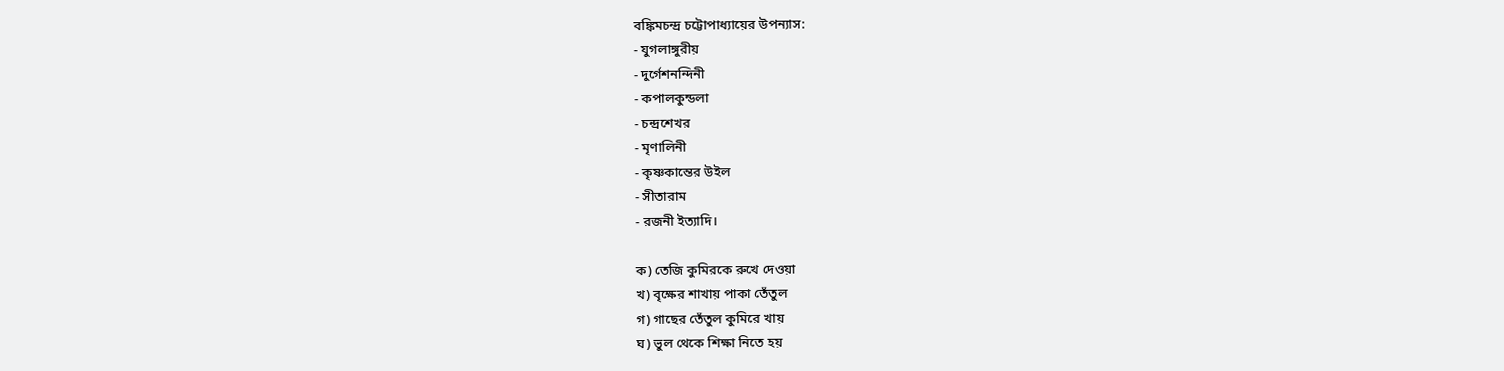বঙ্কিমচন্দ্র চট্টোপাধ্যায়ের উপন্যাস:
- যুগলাঙ্গুরীয়
- দুর্গেশনন্দিনী
- কপালকুন্ডলা
- চন্দ্রশেখর
- মৃণালিনী
- কৃষ্ণকান্তের উইল
- সীতারাম
- রজনী ইত্যাদি।

ক) তেজি কুমিরকে রুখে দেওয়া
খ) বৃক্ষের শাখায় পাকা তেঁতুল
গ) গাছের তেঁতুল কুমিরে খায়
ঘ) ভুল থেকে শিক্ষা নিতে হয়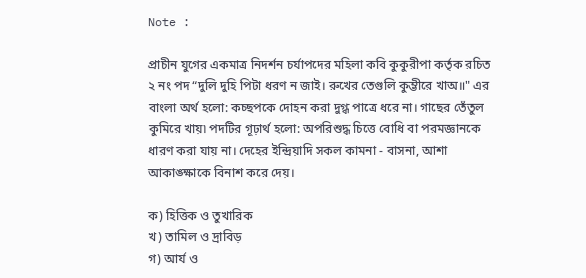Note :

প্রাচীন যুগের একমাত্র নিদর্শন চর্যাপদের মহিলা কবি কুকুরীপা কর্তৃক রচিত ২ নং পদ “দুলি দুহি পিটা ধরণ ন জাই। রুখের তেগুলি কুম্ভীরে খাঅ॥" এর বাংলা অর্থ হলো: কচ্ছপকে দোহন করা দুগ্ধ পাত্রে ধরে না। গাছের তেঁতুল কুমিরে খায়৷ পদটির গূঢ়ার্থ হলো: অপরিশুদ্ধ চিত্তে বোধি বা পরমজ্ঞানকে ধারণ করা যায় না। দেহের ইন্দ্রিয়াদি সকল কামনা - বাসনা, আশা আকাঙ্ক্ষাকে বিনাশ করে দেয়।

ক) হিত্তিক ও তুখারিক
খ) তামিল ও দ্রাবিড়
গ) আর্য ও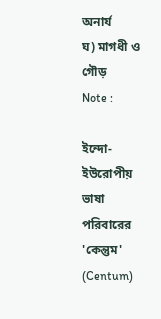অনার্য
ঘ) মাগধী ও গৌড়
Note :

ইন্দো-ইউরোপীয় ভাষা পরিবারের 'কেন্তুম' (Centum)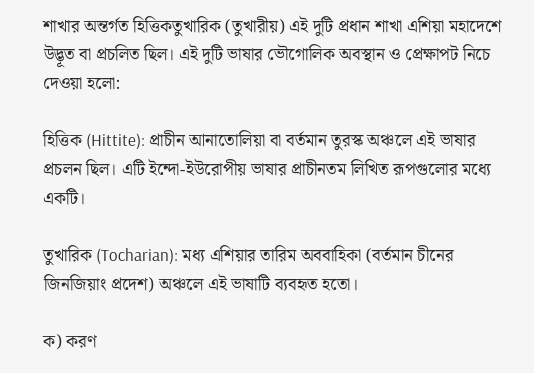শাখার অন্তর্গত হিত্তিকতুখারিক (তুখারীয়) এই দুটি প্রধান শাখা এশিয়া মহাদেশে উদ্ভূত বা প্রচলিত ছিল। এই দুটি ভাষার ভৌগোলিক অবস্থান ও প্রেক্ষাপট নিচে দেওয়া হলো:

হিত্তিক (Hittite): প্রাচীন আনাতোলিয়া বা বর্তমান তুরস্ক অঞ্চলে এই ভাষার প্রচলন ছিল। এটি ইন্দো-ইউরোপীয় ভাষার প্রাচীনতম লিখিত রূপগুলোর মধ্যে একটি।

তুখারিক (Tocharian): মধ্য এশিয়ার তারিম অববাহিকা (বর্তমান চীনের জিনজিয়াং প্রদেশ) অঞ্চলে এই ভাষাটি ব্যবহৃত হতো।

ক) করণ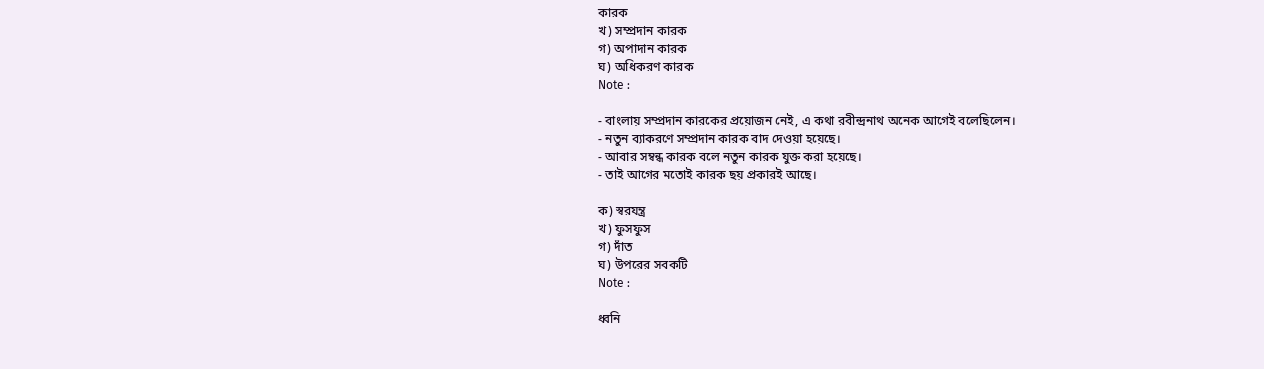কারক
খ) সম্প্রদান কারক
গ) অপাদান কারক
ঘ) অধিকরণ কারক
Note :

- বাংলায় সম্প্রদান কারকের প্রয়োজন নেই, এ কথা রবীন্দ্রনাথ অনেক আগেই বলেছিলেন।
- নতুন ব্যাকরণে সম্প্রদান কারক বাদ দেওয়া হয়েছে।
- আবার সম্বন্ধ কারক বলে নতুন কারক যুক্ত করা হয়েছে।
- তাই আগের মতোই কারক ছয় প্রকারই আছে।

ক) স্বরযন্ত্র
খ) ফুসফুস
গ) দাঁত
ঘ) উপরের সবকটি
Note :

ধ্বনি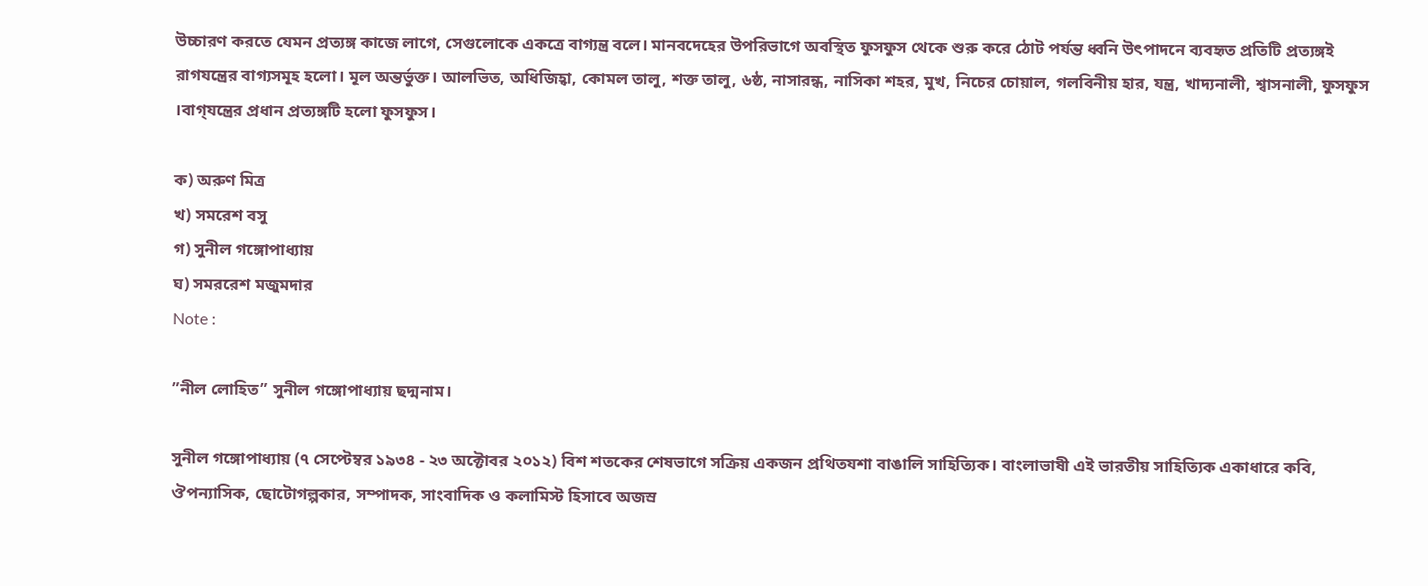উচ্চারণ করতে যেমন প্রত্যঙ্গ কাজে লাগে, সেগুলোকে একত্রে বাগ্যন্ত্র বলে। মানবদেহের উপরিভাগে অবস্থিত ফুসফুস থেকে শুরু করে ঠোট পর্যন্ত ধ্বনি উৎপাদনে ব্যবহৃত প্রতিটি প্রত্যঙ্গই রাগযন্ত্রের বাগ্যসমূহ হলো। মূল অন্তর্ভুক্ত। আলভিত, অধিজিহ্বা, কোমল তালু, শক্ত তালু, ৬ষ্ঠ, নাসারন্ধ, নাসিকা শহর, মুখ, নিচের চোয়াল, গলবিনীয় হার, যন্ত্র, খাদ্যনালী, শ্বাসনালী, ফুসফুস ।বাগ্‌যন্ত্রের প্রধান প্রত্যঙ্গটি হলো ফুসফুস।

ক) অরুণ মিত্র
খ) সমরেশ বসু
গ) সুনীল গঙ্গোপাধ্যায়
ঘ) সমররেশ মজুমদার
Note :

”নীল লোহিত” সুনীল গঙ্গোপাধ্যায় ছদ্মনাম।

সুনীল গঙ্গোপাধ্যায় (৭ সেপ্টেম্বর ১৯৩৪ - ২৩ অক্টোবর ২০১২) বিশ শতকের শেষভাগে সক্রিয় একজন প্রথিতযশা বাঙালি সাহিত্যিক। বাংলাভাষী এই ভারতীয় সাহিত্যিক একাধারে কবি, ঔপন্যাসিক, ছোটোগল্পকার, সম্পাদক, সাংবাদিক ও কলামিস্ট হিসাবে অজস্র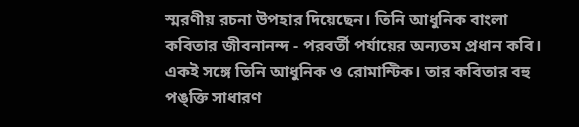স্মরণীয় রচনা উপহার দিয়েছেন। তিনি আধুনিক বাংলা কবিতার জীবনানন্দ - পরবর্তী পর্যায়ের অন্যতম প্রধান কবি। একই সঙ্গে তিনি আধুনিক ও রোমান্টিক। তার কবিতার বহু পঙ্‌ক্তি সাধারণ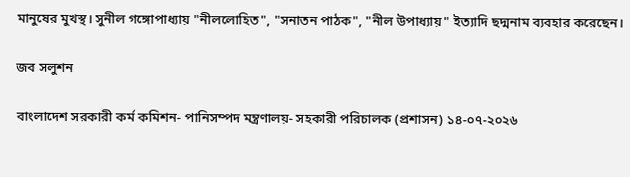মানুষের মুখস্থ। সুনীল গঙ্গোপাধ্যায় "নীললোহিত", "সনাতন পাঠক", "নীল উপাধ্যায়" ইত্যাদি ছদ্মনাম ব্যবহার করেছেন।

জব সলুশন

বাংলাদেশ সরকারী কর্ম কমিশন- পানিসম্পদ মন্ত্রণালয়- সহকারী পরিচালক (প্রশাসন) ১৪-০৭-২০২৬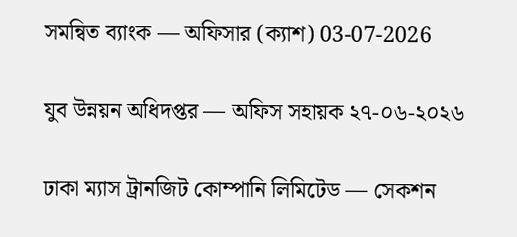সমন্বিত ব্যাংক — অফিসার (ক্যাশ) 03-07-2026

যুব উন্নয়ন অধিদপ্তর — অফিস সহায়ক ২৭-০৬-২০২৬

ঢাকা ম্যাস ট্রানজিট কোম্পানি লিমিটেড — সেকশন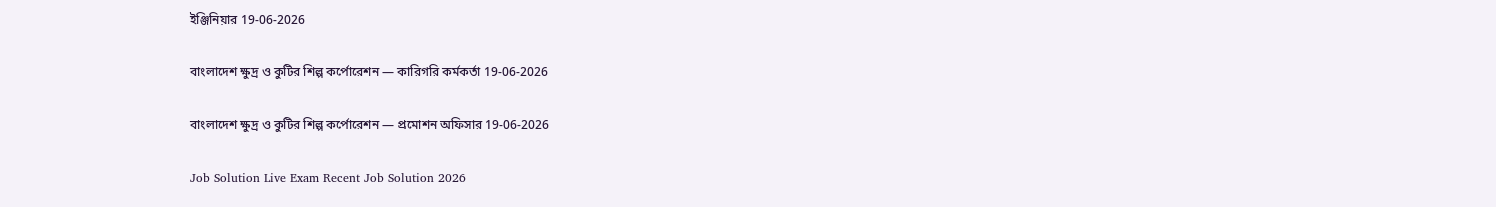ইঞ্জিনিয়ার 19-06-2026

বাংলাদেশ ক্ষুদ্র ও কুটির শিল্প কর্পোরেশন — কারিগরি কর্মকর্তা 19-06-2026

বাংলাদেশ ক্ষুদ্র ও কুটির শিল্প কর্পোরেশন — প্রমোশন অফিসার 19-06-2026

Job Solution Live Exam Recent Job Solution 2026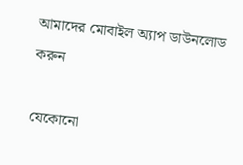আমাদের মোবাইল অ্যাপ ডাউনলোড করুন

যেকোনো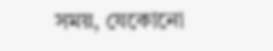সময়, যেকোনো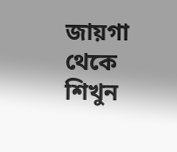জায়গা থেকে শিখুন